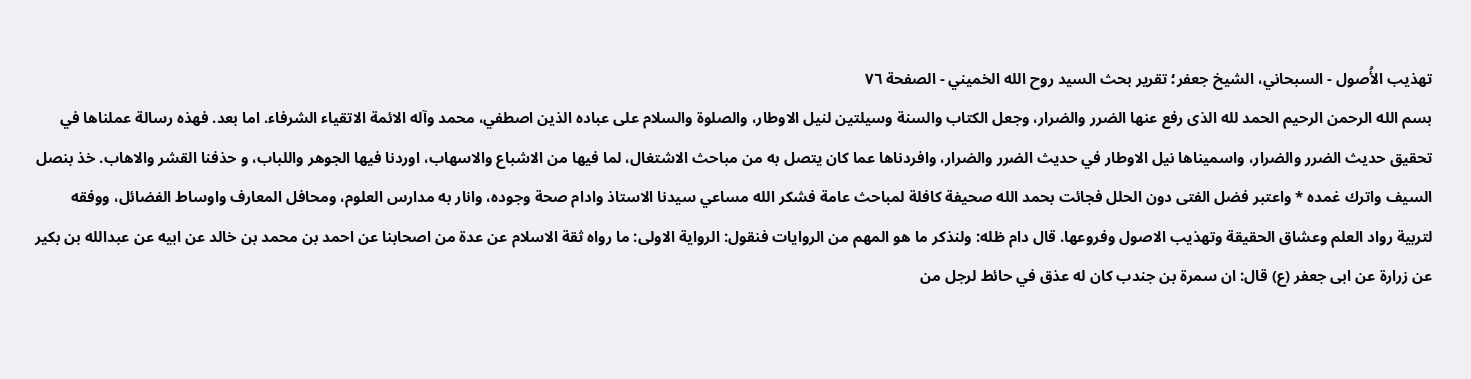تهذيب الأُصول - السبحاني، الشيخ جعفر؛ تقرير بحث السيد روح الله الخميني - الصفحة ٧٦
بسم الله الرحمن الرحيم الحمد لله الذى رفع عنها الضرر والضرار، وجعل الكتاب والسنة وسيلتين لنيل الاوطار، والصلوة والسلام على عباده الذين اصطفي، محمد وآله الائمة الاتقياء الشرفاء. اما بعد. فهذه رسالة عملناها في تحقيق حديث الضرر والضرار، واسميناها نيل الاوطار في حديث الضرر والضرار، وافردناها عما كان يتصل به من مباحث الاشتغال، لما فيها من الاشباع والاسهاب، اوردنا فيها الجوهر واللباب، و حذفنا القشر والاهاب. خذ بنصل السيف واترك غمده * واعتبر فضل الفتى دون الحلل فجائت بحمد الله صحيفة كافلة لمباحث عامة فشكر الله مساعي سيدنا الاستاذ وادام صحة وجوده، وانار به مدارس العلوم، ومحافل المعارف واوساط الفضائل، ووفقه لتربية رواد العلم وعشاق الحقيقة وتهذيب الاصول وفروعها. قال دام ظله: ولنذكر ما هو المهم من الروايات فنقول: الرواية الاولى: ما رواه ثقة الاسلام عن عدة من اصحابنا عن احمد بن محمد بن خالد عن ابيه عن عبدالله بن بكير عن زرارة عن ابى جعفر (ع) قال: ان سمرة بن جندب كان له عذق في حائط لرجل من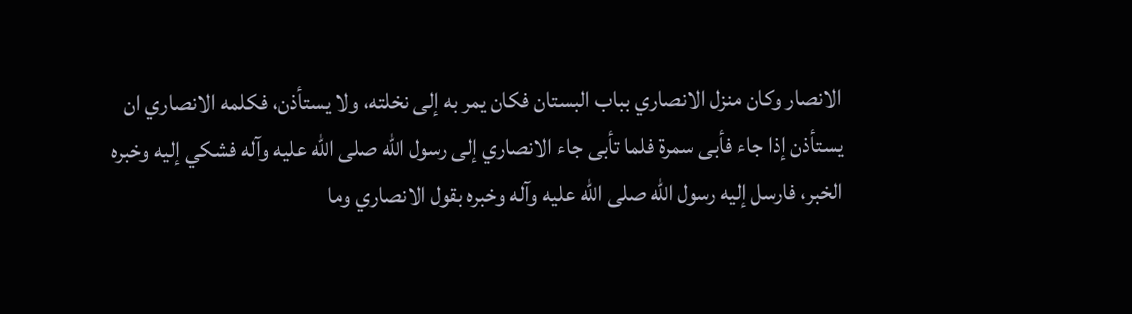الانصار وكان منزل الانصاري بباب البستان فكان يمر به إلى نخلته، ولا يستأذن، فكلمه الانصاري ان يستأذن إذا جاء فأبى سمرة فلما تأبى جاء الانصاري إلى رسول الله صلى الله عليه وآله فشكي إليه وخبره الخبر، فارسل إليه رسول الله صلى الله عليه وآله وخبره بقول الانصاري وما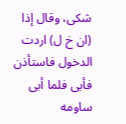شكى، وقال إذا (ان خ ل) اردت الدخول فاستأذن فأبى فلما أبى ساومه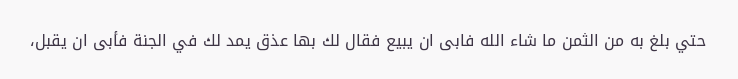حتي بلغ به من الثمن ما شاء الله فابى ان يبيع فقال لك بها عذق يمد لك في الجنة فأبى ان يقبل،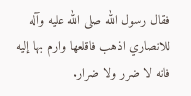فقال رسول الله صلى الله عليه وآله للانصاري اذهب فاقلعها وارم بها إليه فانه لا ضرر ولا ضرار.